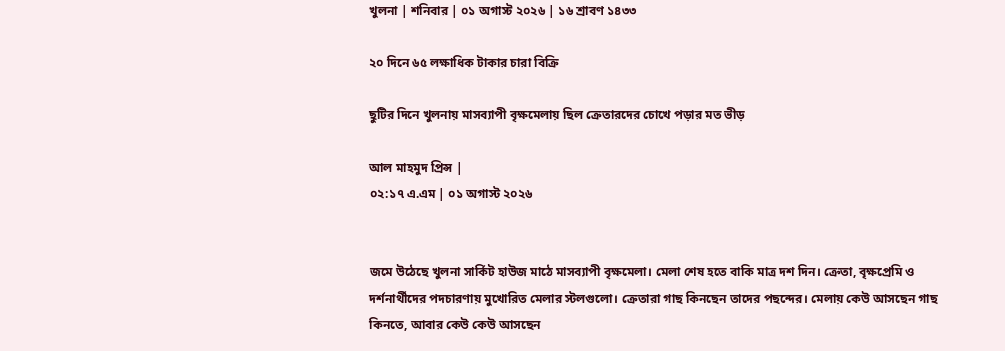খুলনা | শনিবার | ০১ অগাস্ট ২০২৬ | ১৬ শ্রাবণ ১৪৩৩

২০ দিনে ৬৫ লক্ষাধিক টাকার চারা বিক্রি

ছুটির দিনে খুলনায় মাসব্যাপী বৃক্ষমেলায় ছিল ক্রেতারদের চোখে পড়ার মত ভীড়

আল মাহমুদ প্রিন্স |
০২:১৭ এ.এম | ০১ অগাস্ট ২০২৬


জমে উঠেছে খুলনা সার্কিট হাউজ মাঠে মাসব্যাপী বৃক্ষমেলা। মেলা শেষ হতে বাকি মাত্র দশ দিন। ক্রেতা, বৃক্ষপ্রেমি ও দর্শনার্থীদের পদচারণায় মুখোরিত মেলার স্টলগুলো। ক্রেতারা গাছ কিনছেন তাদের পছন্দের। মেলায় কেউ আসছেন গাছ কিনতে, আবার কেউ কেউ আসছেন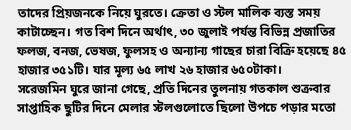তাদের প্রিয়জনকে নিয়ে ঘুরতে। ক্রেতা ও স্টল মালিক ব্যস্ত সময় কাটাচ্ছেন। গত বিশ দিনে অর্থাৎ, ৩০ জুলাই পর্যন্ত বিভিন্ন প্রজাতির ফলজ, বনজ, ভেষজ, ফুলসহ ও অন্যান্য গাছের চারা বিক্রি হয়েছে ৪৫ হাজার ৩৫১টি। যার মূল্য ৬৫ লাখ ২৬ হাজার ৬৫০টাকা।
সরেজমিন ঘুরে জানা গেছে, প্রতি দিনের তুলনায় গতকাল শুক্রবার সাপ্তাহিক ছুটির দিনে মেলার স্টলগুলোতে ছিলো উপচে পড়ার মতো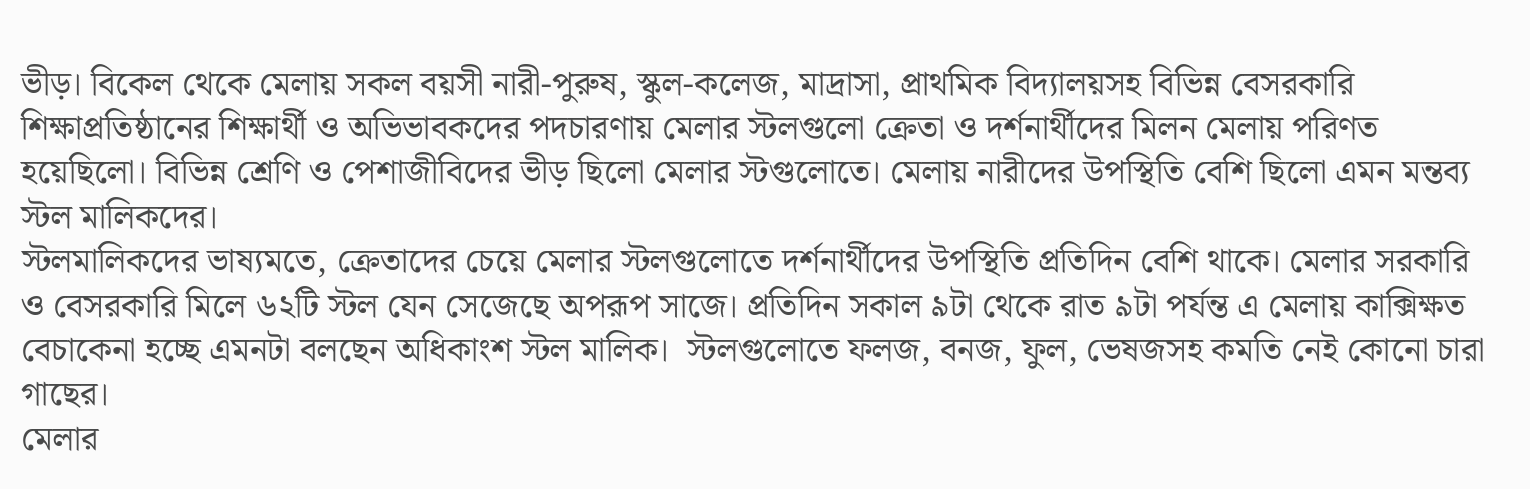ভীড়। বিকেল থেকে মেলায় সকল বয়সী নারী-পুরুষ, স্কুল-কলেজ, মাদ্রাসা, প্রাথমিক বিদ্যালয়সহ বিভিন্ন বেসরকারি শিক্ষাপ্রতিষ্ঠানের শিক্ষার্থী ও অভিভাবকদের পদচারণায় মেলার স্টলগুলো ক্রেতা ও দর্শনার্থীদের মিলন মেলায় পরিণত হয়েছিলো। বিভিন্ন শ্রেণি ও পেশাজীবিদের ভীড় ছিলো মেলার স্টগুলোতে। মেলায় নারীদের উপস্থিতি বেশি ছিলো এমন মন্তব্য স্টল মালিকদের।
স্টলমালিকদের ভাষ্যমতে, ক্রেতাদের চেয়ে মেলার স্টলগুলোতে দর্শনার্থীদের উপস্থিতি প্রতিদিন বেশি থাকে। মেলার সরকারি ও বেসরকারি মিলে ৬২টি স্টল যেন সেজেছে অপরূপ সাজে। প্রতিদিন সকাল ৯টা থেকে রাত ৯টা পর্যন্ত এ মেলায় কাক্সিক্ষত বেচাকেনা হচ্ছে এমনটা বলছেন অধিকাংশ স্টল মালিক।  স্টলগুলোতে ফলজ, বনজ, ফুল, ভেষজসহ কমতি নেই কোনো চারা গাছের।
মেলার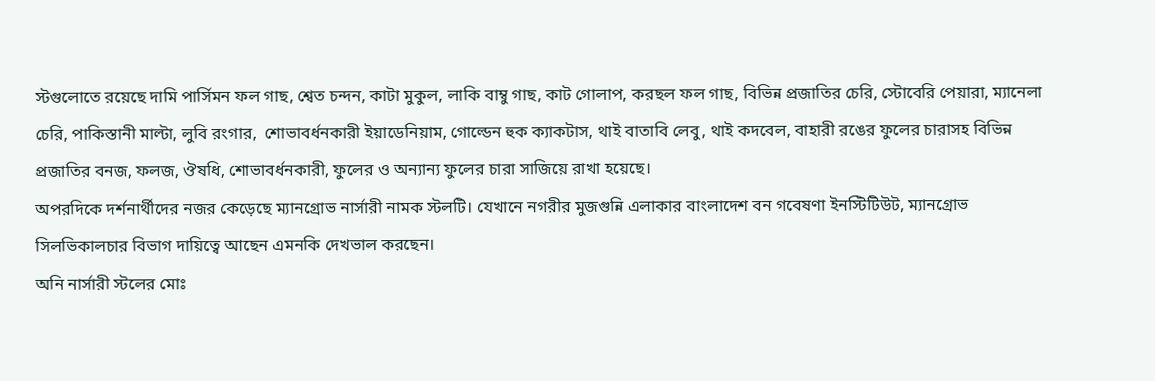স্টগুলোতে রয়েছে দামি পার্সিমন ফল গাছ, শ্বেত চন্দন, কাটা মুকুল, লাকি বাম্বু গাছ, কাট গোলাপ, করছল ফল গাছ, বিভিন্ন প্রজাতির চেরি, স্টোবেরি পেয়ারা, ম্যানেলা চেরি, পাকিস্তানী মাল্টা, লুবি রংগার,  শোভাবর্ধনকারী ইয়াডেনিয়াম, গোল্ডেন হুক ক্যাকটাস, থাই বাতাবি লেবু, থাই কদবেল, বাহারী রঙের ফুলের চারাসহ বিভিন্ন প্রজাতির বনজ, ফলজ, ঔষধি, শোভাবর্ধনকারী, ফুলের ও অন্যান্য ফুলের চারা সাজিয়ে রাখা হয়েছে।
অপরদিকে দর্শনার্থীদের নজর কেড়েছে ম্যানগ্রোভ নার্সারী নামক স্টলটি। যেখানে নগরীর মুজগুন্নি এলাকার বাংলাদেশ বন গবেষণা ইনস্টিটিউট, ম্যানগ্রোভ সিলভিকালচার বিভাগ দায়িত্বে আছেন এমনকি দেখভাল করছেন।
অনি নার্সারী স্টলের মোঃ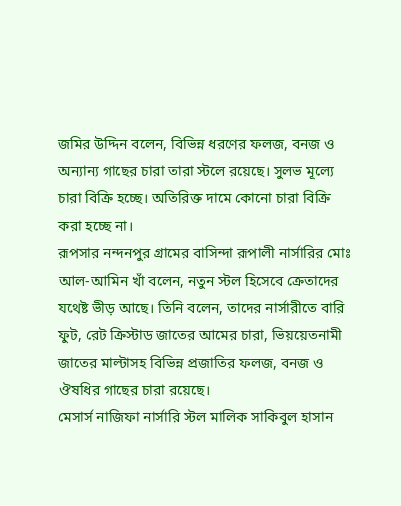জমির উদ্দিন বলেন, বিভিন্ন ধরণের ফলজ, বনজ ও অন্যান্য গাছের চারা তারা স্টলে রয়েছে। সুলভ মূল্যে চারা বিক্রি হচ্ছে। অতিরিক্ত দামে কোনো চারা বিক্রি করা হচ্ছে না।
রূপসার নন্দনপুর গ্রামের বাসিন্দা রূপালী নার্সারির মোঃ আল-আমিন খাঁ বলেন, নতুন স্টল হিসেবে ক্রেতাদের যথেষ্ট ভীড় আছে। তিনি বলেন, তাদের নার্সারীতে বারি ফুট, রেট ক্রিস্টাড জাতের আমের চারা, ভিয়য়েতনামী জাতের মাল্টাসহ বিভিন্ন প্রজাতির ফলজ, বনজ ও ঔষধির গাছের চারা রয়েছে।
মেসার্স নাজিফা নার্সারি স্টল মালিক সাকিবুল হাসান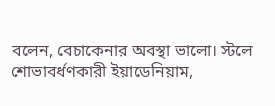বলেন, বেচাকেনার অবস্থা ভালো। স্টলে শোভাবর্ধণকারী ইয়াডেনিয়াম,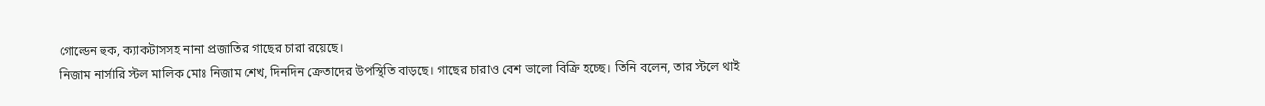গোল্ডেন হুক, ক্যাকটাসসহ নানা প্রজাতির গাছের চারা রয়েছে।
নিজাম নার্সারি স্টল মালিক মোঃ নিজাম শেখ, দিনদিন ক্রেতাদের উপস্থিতি বাড়ছে। গাছের চারাও বেশ ভালো বিক্রি হচ্ছে। তিনি বলেন, তার স্টলে থাই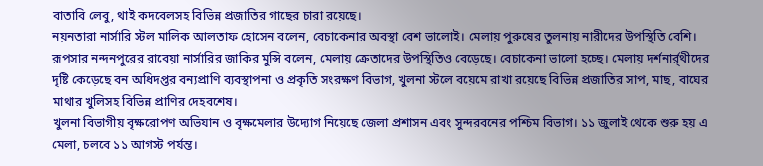বাতাবি লেবু, থাই কদবেলসহ বিভিন্ন প্রজাতির গাছের চারা রয়েছে।
নয়নতারা নার্সারি স্টল মালিক আলতাফ হোসেন বলেন, বেচাকেনার অবস্থা বেশ ভালোই। মেলায় পুরুষের তুলনায় নারীদের উপস্থিতি বেশি।
রূপসার নন্দনপুরের রাবেয়া নার্সারির জাকির মুন্সি বলেন, মেলায় ক্রেতাদের উপস্থিতিও বেড়েছে। বেচাকেনা ভালো হচ্ছে। মেলায় দর্শনার্র্থীদের দৃষ্টি কেড়েছে বন অধিদপ্তর বন্যপ্রাণি ব্যবস্থাপনা ও প্রকৃতি সংরক্ষণ বিভাগ, খুলনা স্টলে বয়েমে রাখা রয়েছে বিভিন্ন প্রজাতির সাপ, মাছ, বাঘের মাথার খুলিসহ বিভিন্ন প্রাণির দেহবশেষ।
খুলনা বিভাগীয় বৃক্ষরোপণ অভিযান ও বৃক্ষমেলার উদ্যোগ নিয়েছে জেলা প্রশাসন এবং সুন্দরবনের পশ্চিম বিভাগ। ১১ জুলাই থেকে শুরু হয় এ মেলা, চলবে ১১ আগস্ট পর্যন্ত।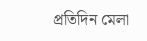প্রতিদিন মেলা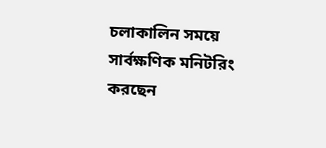চলাকালিন সময়ে সার্বক্ষণিক মনিটরিং করছেন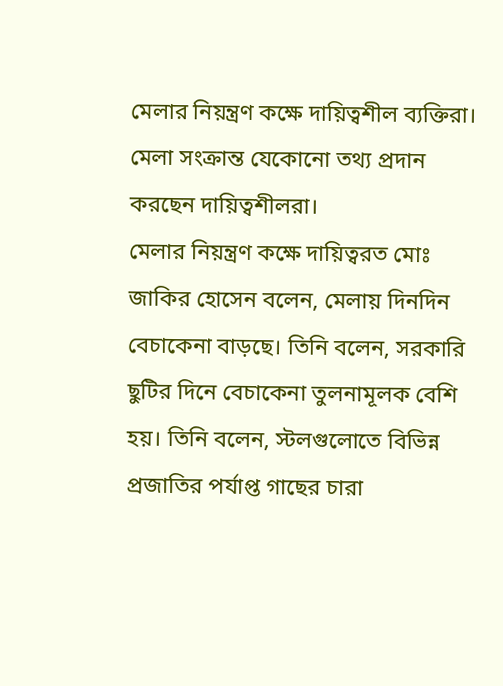মেলার নিয়ন্ত্রণ কক্ষে দায়িত্বশীল ব্যক্তিরা। মেলা সংক্রান্ত যেকোনো তথ্য প্রদান করছেন দায়িত্বশীলরা।
মেলার নিয়ন্ত্রণ কক্ষে দায়িত্বরত মোঃ জাকির হোসেন বলেন, মেলায় দিনদিন বেচাকেনা বাড়ছে। তিনি বলেন, সরকারি ছুটির দিনে বেচাকেনা তুলনামূলক বেশি হয়। তিনি বলেন, স্টলগুলোতে বিভিন্ন প্রজাতির পর্যাপ্ত গাছের চারা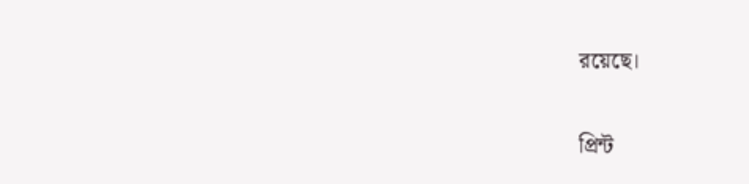রয়েছে।

প্রিন্ট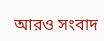আরও সংবাদ